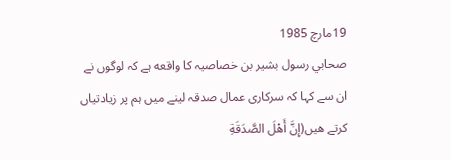19مارچ 1985
صحابي رسول بشیر بن خصاصیہ كا واقعه ہے کہ لوگوں نے ان سے کہا کہ سرکاری عمال صدقہ لینے میں ہم پر زیادتیاں كرتے هيں(إِنَّ أَهْلَ الصَّدَقَةِ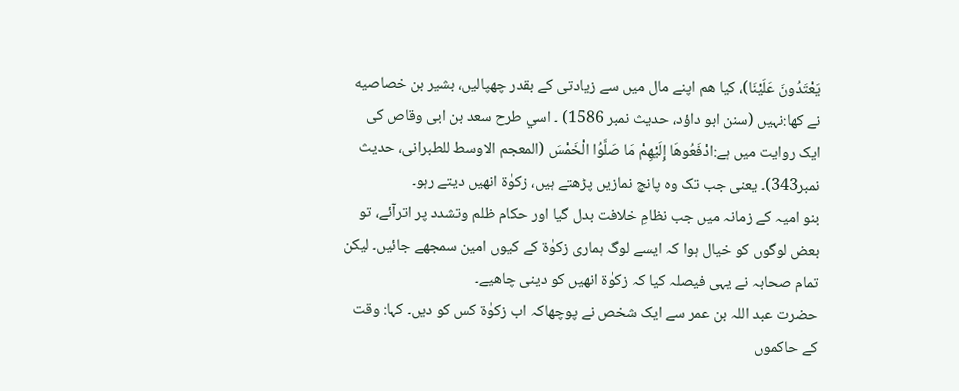يَعْتَدُونَ عَلَيْنَا)، کیا هم اپنے مال میں سے زیادتی کے بقدر چھپالیں، بشير بن خصاصيه نے كها:نہیں (سنن ابو داؤد، حدیث نمبر 1586) ۔ اسي طرح سعد بن ابی وقاص کی ایک روایت میں ہے:ادْفَعُوهَا إِلَيْهِمْ مَا صَلَّوُا الْخَمْسَ (المعجم الاوسط للطبرانی، حدیث نمبر343)۔ یعنی جب تک وہ پانچ نمازیں پڑھتے ہیں، زکوٰۃ انھیں دیتے رہو۔
بنو امیہ کے زمانہ میں جب نظامِ خلافت بدل گیا اور حکام ظلم وتشدد پر اترآئے، تو بعض لوگوں کو خیال ہوا کہ ایسے لوگ ہماری زکوٰۃ کے کیوں امین سمجھے جائیں۔ لیکن تمام صحابہ نے یہی فیصلہ کیا کہ زکوٰۃ انھیں کو دینی چاهيے۔
حضرت عبد اللہ بن عمر سے ایک شخص نے پوچھاکہ اب زکوٰۃ کس كو دیں۔ کہا: وقت کے حاکموں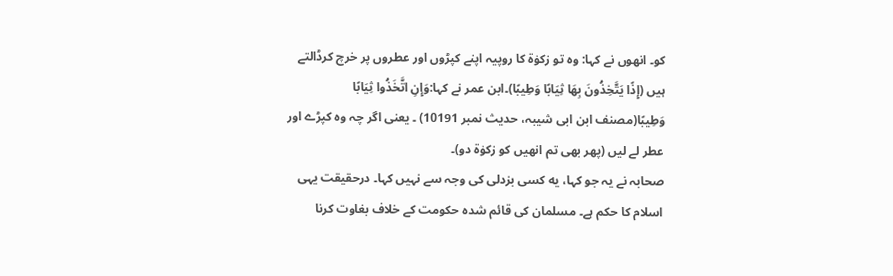کو۔ انھوں نے کہا: وہ تو زکوٰۃ کا روپیہ اپنے کپڑوں اور عطروں پر خرچ کرڈالتے ہیں (إِذًا يَتَّخِذُونَ بِهَا ثِيَابًا وَطِيبًا)۔ابن عمر نے کہا:وَإِنِ اتَّخَذُوا ثِيَابًا وَطِيبًا(مصنف ابن ابی شیبہ، حدیث نمبر 10191) ۔ یعنی اگر چہ وہ کپڑے اور عطر لے لیں (پھر بھی تم انھیں کو زکوٰۃ دو)۔
صحابہ نے یہ جو کہا، يه کسی بزدلی کی وجہ سے نہیں کہا۔ درحقیقت یہی اسلام کا حکم ہے۔ مسلمان کی قائم شدہ حکومت کے خلاف بغاوت کرنا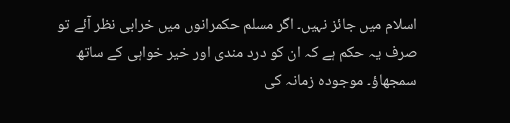اسلام میں جائز نہیں۔ اگر مسلم حکمرانوں میں خرابی نظر آئے تو صرف یہ حکم ہے کہ ان کو درد مندی اور خیر خواہی کے ساتھ سمجھاؤ۔ موجودہ زمانہ کی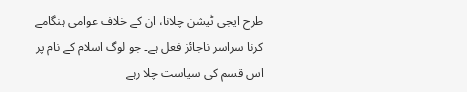طرح ایجی ٹیشن چلانا، ان کے خلاف عوامی ہنگامے کرنا سراسر ناجائز فعل ہے۔ جو لوگ اسلام کے نام پر اس قسم کی سیاست چلا رہے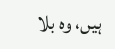ہیں، وہ بلا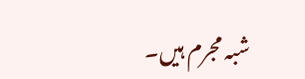شبہ مجرم ہیں۔